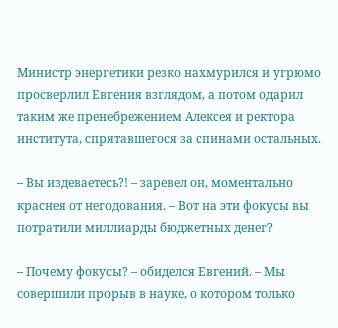Министр энергетики резко нахмурился и угрюмо просверлил Евгения взглядом, а потом одарил таким же пренебрежением Алексея и ректора института, спрятавшегося за спинами остальных.

– Вы издеваетесь?! – заревел он, моментально краснея от негодования. – Вот на эти фокусы вы потратили миллиарды бюджетных денег?

– Почему фокусы? – обиделся Евгений. – Мы совершили прорыв в науке, о котором только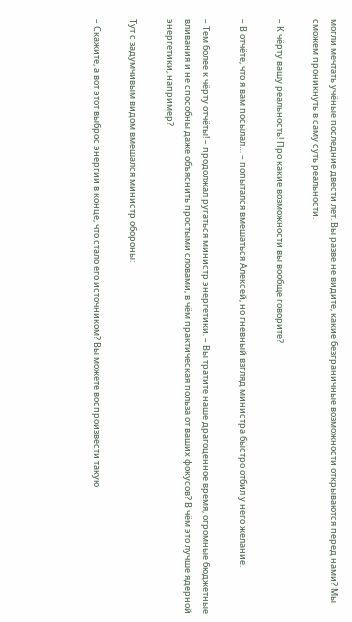могли мечтать учёные последние двести лет. Вы разве не видите, какие безграничные возможности открываются перед нами? Мы сможем проникнуть в саму суть реальности.

– К чёрту вашу реальность! Про какие возможности вы вообще говорите?

– В отчёте, что я вам посылал… – попытался вмешаться Алексей, но гневный взгляд министра быстро отбил у него желание.

– Тем более к чёрту отчёты! – продолжал ругаться министр энергетики. – Вы тратите наше драгоценное время, огромные бюджетные вливания и не способны даже объяснить простыми словами, в чём практическая польза от ваших фокусов? В чём это лучше ядерной энергетики, например?

Тут с задумчивым видом вмешался министр обороны:

– Скажите, а вот этот выброс энергии в конце, что стало его источником? Вы можете воспроизвести такую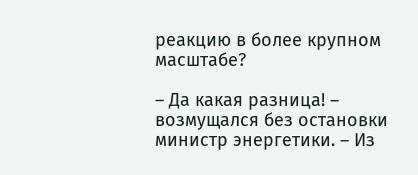реакцию в более крупном масштабе?

– Да какая разница! – возмущался без остановки министр энергетики. – Из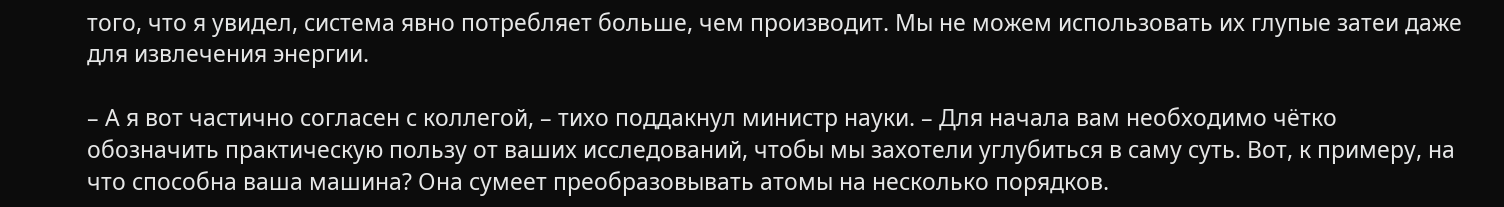того, что я увидел, система явно потребляет больше, чем производит. Мы не можем использовать их глупые затеи даже для извлечения энергии.

– А я вот частично согласен с коллегой, – тихо поддакнул министр науки. – Для начала вам необходимо чётко обозначить практическую пользу от ваших исследований, чтобы мы захотели углубиться в саму суть. Вот, к примеру, на что способна ваша машина? Она сумеет преобразовывать атомы на несколько порядков.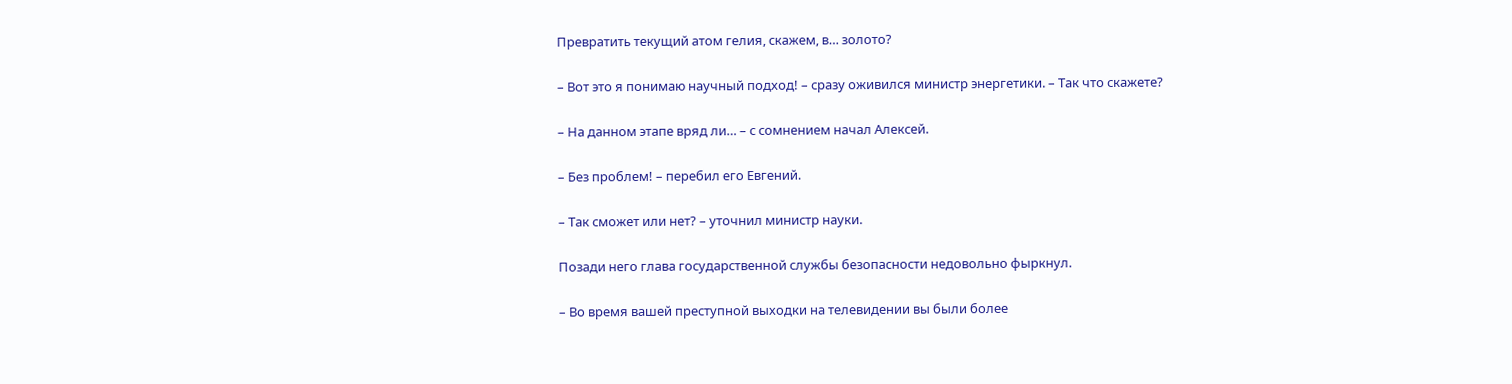Превратить текущий атом гелия, скажем, в… золото?

– Вот это я понимаю научный подход! – сразу оживился министр энергетики. – Так что скажете?

– На данном этапе вряд ли… – с сомнением начал Алексей.

– Без проблем! – перебил его Евгений.

– Так сможет или нет? – уточнил министр науки.

Позади него глава государственной службы безопасности недовольно фыркнул.

– Во время вашей преступной выходки на телевидении вы были более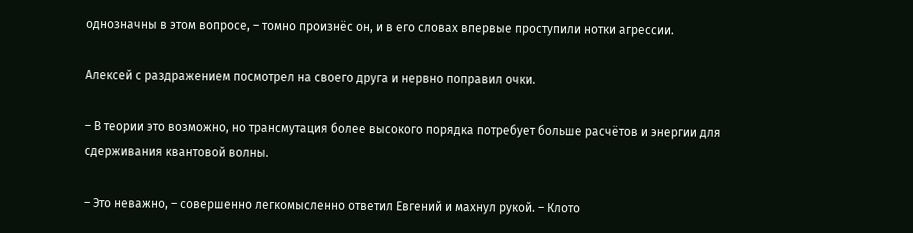однозначны в этом вопросе, – томно произнёс он, и в его словах впервые проступили нотки агрессии.

Алексей с раздражением посмотрел на своего друга и нервно поправил очки.

– В теории это возможно, но трансмутация более высокого порядка потребует больше расчётов и энергии для сдерживания квантовой волны.

– Это неважно, – совершенно легкомысленно ответил Евгений и махнул рукой. – Клото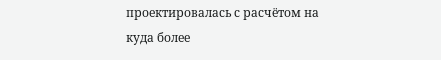проектировалась с расчётом на куда более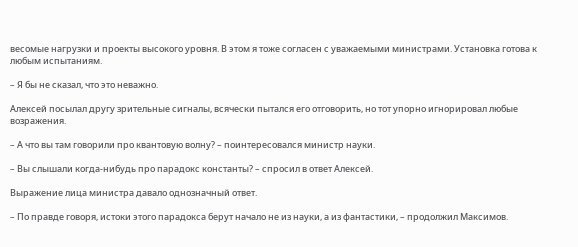весомые нагрузки и проекты высокого уровня. В этом я тоже согласен с уважаемыми министрами. Установка готова к любым испытаниям.

– Я бы не сказал, что это неважно.

Алексей посылал другу зрительные сигналы, всячески пытался его отговорить, но тот упорно игнорировал любые возражения.

– А что вы там говорили про квантовую волну? – поинтересовался министр науки.

– Вы слышали когда-нибудь про парадокс константы? – спросил в ответ Алексей.

Выражение лица министра давало однозначный ответ.

– По правде говоря, истоки этого парадокса берут начало не из науки, а из фантастики, – продолжил Максимов.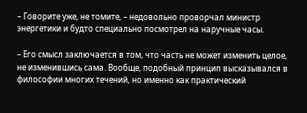– Говорите уже, не томите, – недовольно проворчал министр энергетики и будто специально посмотрел на наручные часы.

– Его смысл заключается в том, что часть не может изменить целое, не изменившись сама. Вообще, подобный принцип высказывался в философии многих течений, но именно как практический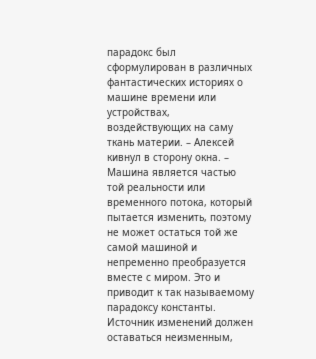парадокс был сформулирован в различных фантастических историях о машине времени или устройствах, воздействующих на саму ткань материи. – Алексей кивнул в сторону окна. – Машина является частью той реальности или временного потока, который пытается изменить, поэтому не может остаться той же самой машиной и непременно преобразуется вместе с миром. Это и приводит к так называемому парадоксу константы. Источник изменений должен оставаться неизменным,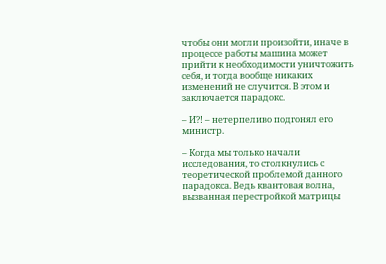чтобы они могли произойти, иначе в процессе работы машина может прийти к необходимости уничтожить себя, и тогда вообще никаких изменений не случится. В этом и заключается парадокс.

– И?! – нетерпеливо подгонял его министр.

– Когда мы только начали исследования, то столкнулись с теоретической проблемой данного парадокса. Ведь квантовая волна, вызванная перестройкой матрицы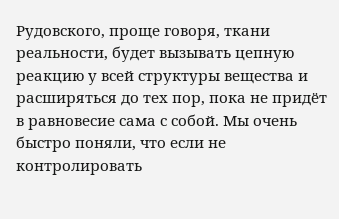Рудовского, проще говоря, ткани реальности, будет вызывать цепную реакцию у всей структуры вещества и расширяться до тех пор, пока не придёт в равновесие сама с собой. Мы очень быстро поняли, что если не контролировать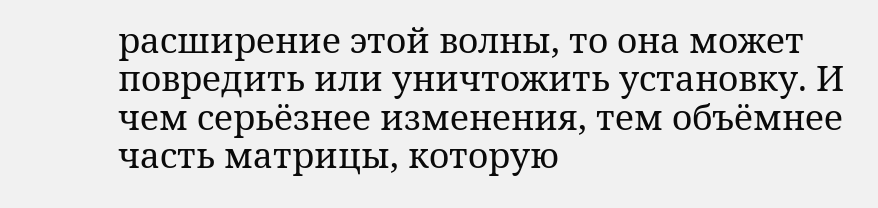расширение этой волны, то она может повредить или уничтожить установку. И чем серьёзнее изменения, тем объёмнее часть матрицы, которую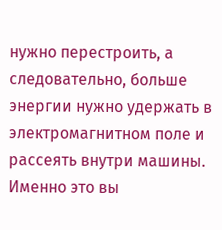нужно перестроить, а следовательно, больше энергии нужно удержать в электромагнитном поле и рассеять внутри машины. Именно это вы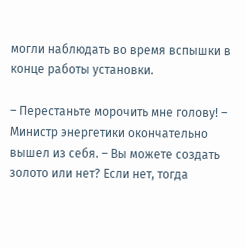могли наблюдать во время вспышки в конце работы установки.

– Перестаньте морочить мне голову! – Министр энергетики окончательно вышел из себя. – Вы можете создать золото или нет? Если нет, тогда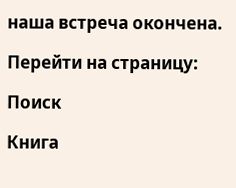наша встреча окончена.

Перейти на страницу:

Поиск

Книга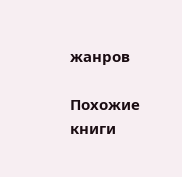жанров

Похожие книги